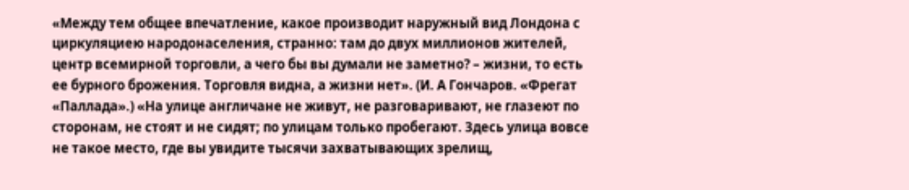«Между тем общее впечатление, какое производит наружный вид Лондона с циркуляциею народонаселения, странно: там до двух миллионов жителей, центр всемирной торговли, а чего бы вы думали не заметно? – жизни, то есть ее бурного брожения. Торговля видна, а жизни нет». (И. А Гончаров. «Фрегат «Паллада».) «На улице англичане не живут, не разговаривают, не глазеют по сторонам, не стоят и не сидят; по улицам только пробегают. Здесь улица вовсе не такое место, где вы увидите тысячи захватывающих зрелищ,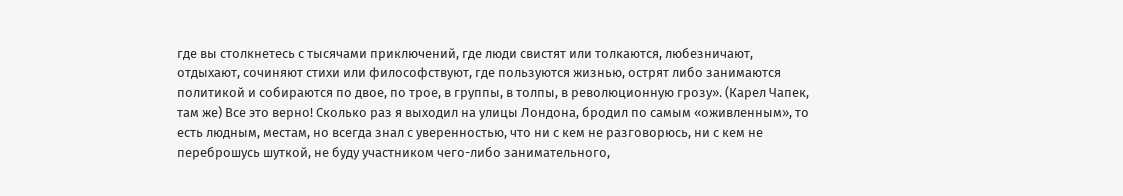где вы столкнетесь с тысячами приключений, где люди свистят или толкаются, любезничают, отдыхают, сочиняют стихи или философствуют, где пользуются жизнью, острят либо занимаются политикой и собираются по двое, по трое, в группы, в толпы, в революционную грозу». (Карел Чапек, там же) Все это верно! Сколько раз я выходил на улицы Лондона, бродил по самым «оживленным», то есть людным, местам, но всегда знал с уверенностью, что ни с кем не разговорюсь, ни с кем не переброшусь шуткой, не буду участником чего-либо занимательного,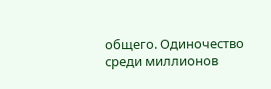общего. Одиночество среди миллионов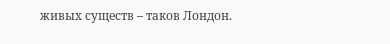живых существ – таков Лондон.